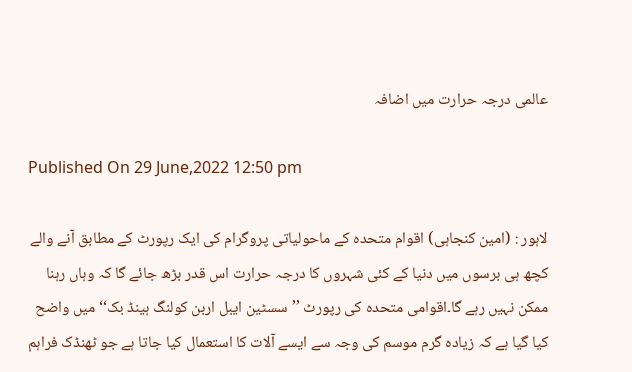عالمی درجہ حرارت میں اضافہ

Published On 29 June,2022 12:50 pm

لاہور : (امین کنجاہی) اقوام متحدہ کے ماحولیاتی پروگرام کی ایک رپورٹ کے مطابق آنے والے کچھ ہی برسوں میں دنیا کے کئی شہروں کا درجہ حرارت اس قدر بڑھ جائے گا کہ وہاں رہنا ممکن نہیں رہے گا۔اقوامی متحدہ کی رپورٹ ’’سسٹین ایبل اربن کولنگ ہینڈ بک‘‘ میں واضح کیا گیا ہے کہ زیادہ گرم موسم کی وجہ سے ایسے آلات کا استعمال کیا جاتا ہے جو ٹھنڈک فراہم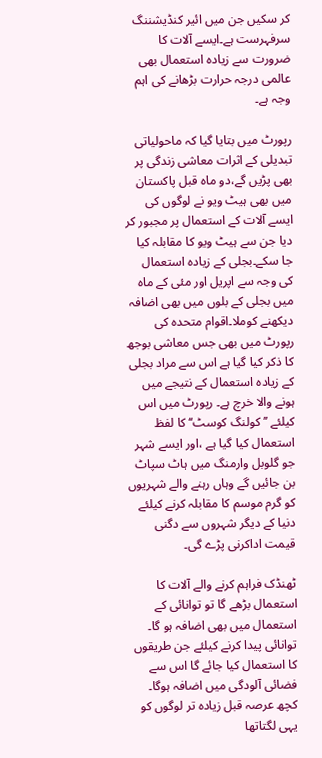کر سکیں جن میں ائیر کنڈیشننگ سرفہرست ہے۔ایسے آلات کا ضرورت سے زیادہ استعمال بھی عالمی درجہ حرارت بڑھانے کی اہم وجہ ہے۔

رپورٹ میں بتایا گیا کہ ماحولیاتی تبدیلی کے اثرات معاشی زندگی پر بھی پڑیں گے،دو ماہ قبل پاکستان میں بھی ہیٹ ویو نے لوگوں کی ایسے آلات کے استعمال پر مجبور کر دیا جن سے ہیٹ ویو کا مقابلہ کیا جا سکے۔بجلی کے زیادہ استعمال کی وجہ سے اپریل اور مئی کے ماہ میں بجلی کے بلوں میں بھی اضافہ دیکھنے کوملا۔اقوام متحدہ کی رپورٹ میں بھی جس معاشی بوجھ کا ذکر کیا گیا ہے اس سے مراد بجلی کے زیادہ استعمال کے نتیجے میں ہونے والا خرچ ہے۔ رپورٹ میں اس کیلئے ’’ کولنگ کوسٹ‘‘ کا لفظ استعمال کیا گیا ہے ،اور ایسے شہر جو گلوبل وارمنگ میں ہاٹ سپاٹ بن جائیں گے وہاں رہنے والے شہریوں کو گرم موسم کا مقابلہ کرنے کیلئے دنیا کے دیگر شہروں سے دگنی قیمت اداکرنی پڑے گی۔

ٹھنڈک فراہم کرنے والے آلات کا استعمال بڑھے گا تو توانائی کے استعمال میں بھی اضافہ ہو گا۔ توانائی پیدا کرنے کیلئے جن طریقوں کا استعمال کیا جائے گا اس سے فضائی آلودگی میں اضافہ ہوگا۔ کچھ عرصہ قبل زیادہ تر لوگوں کو یہی لگتاتھا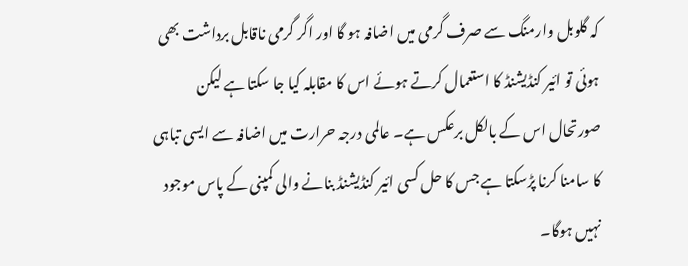کہ گلوبل وارمنگ سے صرف گرمی میں اضافہ ہو گا اور اگر گرمی ناقابل برداشت بھی ہوئی تو ائیر کنڈیشنڈ کا استعمال کرتے ہوئے اس کا مقابلہ کیا جا سکتا ہے لیکن صورتحال اس کے بالکل برعکس ہے۔ عالمی درجہ حرارت میں اضافہ سے ایسی تباہی کا سامنا کرنا پڑسکتا ہے جس کا حل کسی ائیر کنڈیشنڈ بنانے والی کمپنی کے پاس موجود نہیں ہوگا۔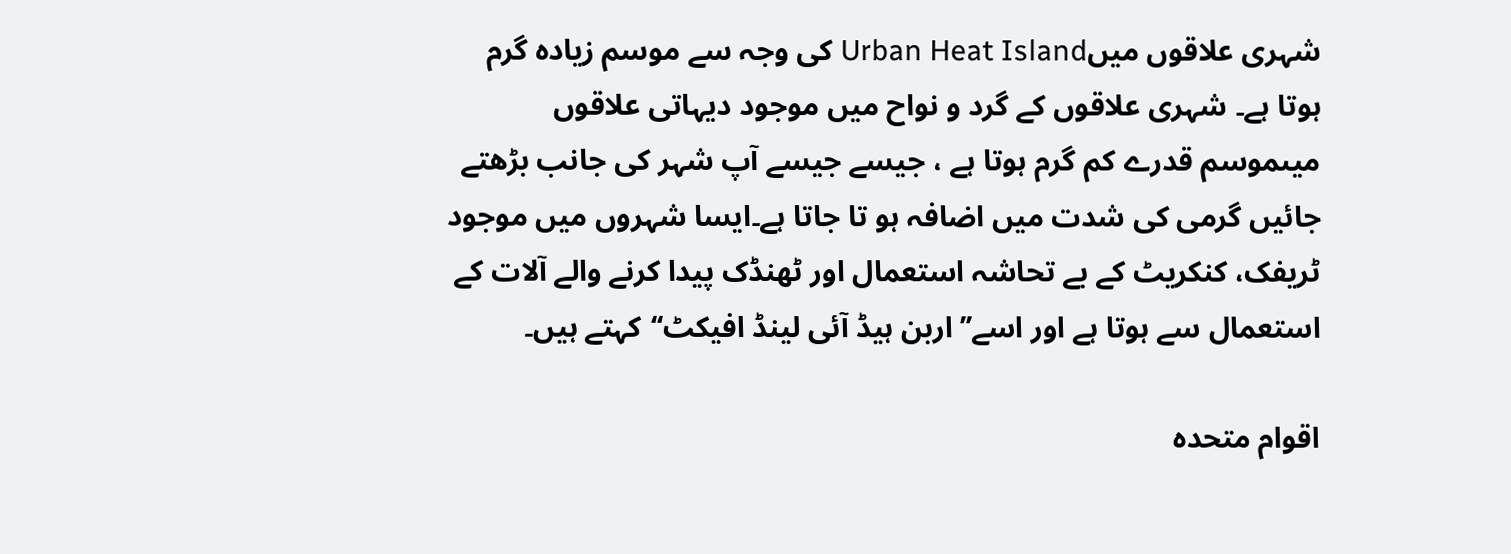شہری علاقوں میںUrban Heat Island کی وجہ سے موسم زیادہ گرم ہوتا ہے۔ شہری علاقوں کے گرد و نواح میں موجود دیہاتی علاقوں میںموسم قدرے کم گرم ہوتا ہے ، جیسے جیسے آپ شہر کی جانب بڑھتے جائیں گرمی کی شدت میں اضافہ ہو تا جاتا ہے۔ایسا شہروں میں موجود ٹریفک، کنکریٹ کے بے تحاشہ استعمال اور ٹھنڈک پیدا کرنے والے آلات کے استعمال سے ہوتا ہے اور اسے’’اربن ہیڈ آئی لینڈ افیکٹ‘‘کہتے ہیں۔

اقوام متحدہ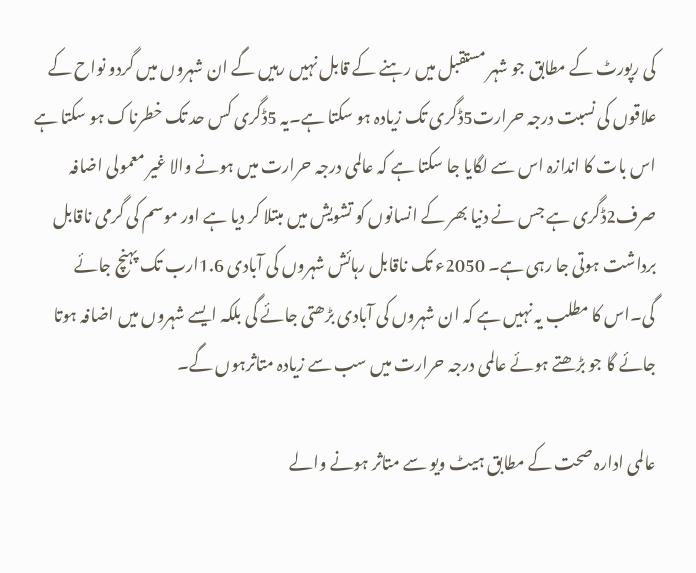کی رپورٹ کے مطابق جو شہر مستقبل میں رہنے کے قابل نہیں رہیں گے ان شہروں میں گردو نواح کے علاقوں کی نسبت درجہ حرارت5ڈگری تک زیادہ ہو سکتا ہے۔یہ 5ڈگری کس حد تک خطرناک ہو سکتا ہے اس بات کا اندازہ اس سے لگایا جا سکتا ہے کہ عالمی درجہ حرارت میں ہونے والا غیر معمولی اضافہ صرف2ڈگری ہے جس نے دنیا بھر کے انسانوں کو تشویش میں مبتلا کر دیا ہے اور موسم کی گرمی ناقابل برداشت ہوتی جا رہی ہے۔ 2050ء تک ناقابل رہائش شہروں کی آبادی 1.6ارب تک پہنچ جائے گی۔اس کا مطلب یہ نہیں ہے کہ ان شہروں کی آبادی بڑھتی جائے گی بلکہ ایسے شہروں میں اضافہ ہوتا جائے گا جو بڑھتے ہوئے عالمی درجہ حرارت میں سب سے زیادہ متاثرہوں گے۔

عالمی ادارہ صحت کے مطابق ہیٹ ویو سے متاثر ہونے والے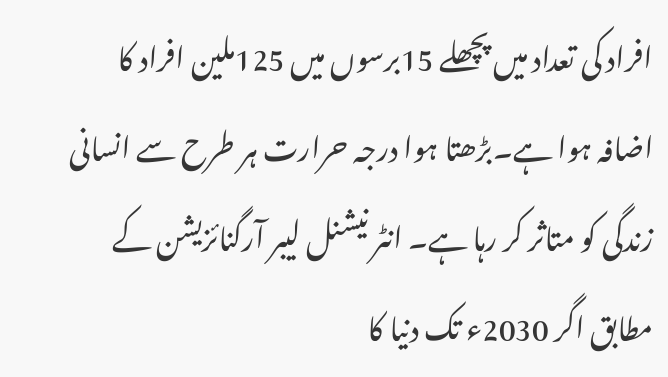افراد کی تعداد میں پچھلے 15برسوں میں 125ملین افراد کا اضافہ ہوا ہے۔بڑھتا ہوا درجہ حرارت ہر طرح سے انسانی زندگی کو متاثر کر رہا ہے۔ انٹر نیشنل لیبر آرگنائزیشن کے مطابق اگر 2030ء تک دنیا کا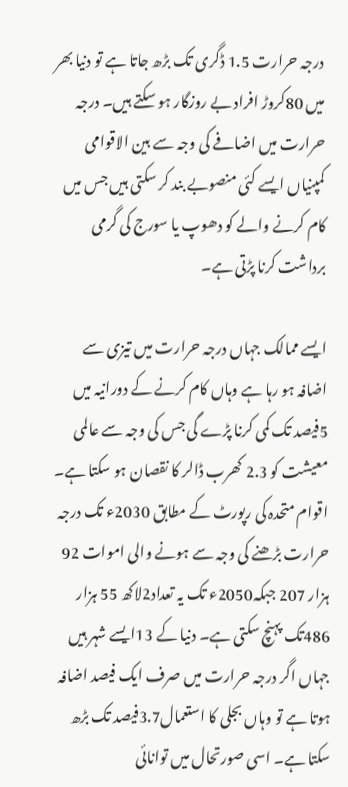درجہ حرارت 1.5 ڈگری تک بڑھ جاتا ہے تو دنیا بھر میں 80کروڑ افراد بے روزگار ہو سکتے ہیں۔ درجہ حرارت میں اضافے کی وجہ سے بین الاقوامی کمپنیاں ایسے کئی منصوبے بند کر سکتی ہیں جس میں کام کرنے والے کو دھوپ یا سورج کی گرمی برداشت کرنا پڑتی ہے۔

ایسے ممالک جہاں درجہ حرارت میں تیزی سے اضافہ ہو رہا ہے وہاں کام کرنے کے دورانیہ میں 5فیصد تک کمی کرنا پڑے گی جس کی وجہ سے عالمی معیشت کو 2.3 کھرب ڈالر کا نقصان ہو سکتا ہے۔ اقوام متحدہ کی رپورٹ کے مطابق 2030ء تک درجہ حرارت بڑھنے کی وجہ سے ہونے والی اموات 92 ہزار 207 جبکہ2050ء تک یہ تعداد2لاکھ 55 ہزار 486تک پہنچ سکتی ہے۔ دنیا کے 13ایسے شہر ہیں جہاں اگر درجہ حرارت میں صرف ایک فیصد اضافہ ہوتا ہے تو وہاں بجلی کا استعمال3.7فیصد تک بڑھ سکتا ہے۔ اسی صورتحال میں توانائی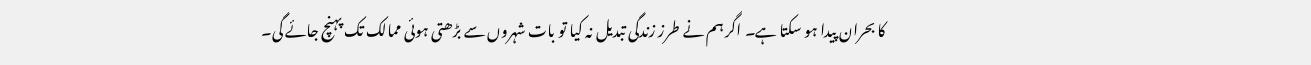کا بحران پیدا ہو سکتا ہے۔ اگر ہم نے طرز زندگی تبدیل نہ کیا تو بات شہروں سے بڑھتی ہوئی ممالک تک پہنچ جائے گی۔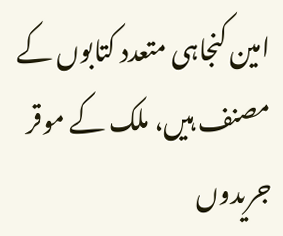امین کنجاہی متعدد کتابوں کے مصنف ہیں، ملک کے موقر جریدوں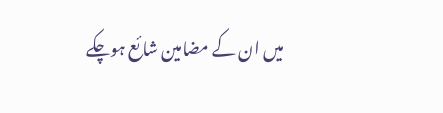میں ان کے مضامین شائع ہوچکے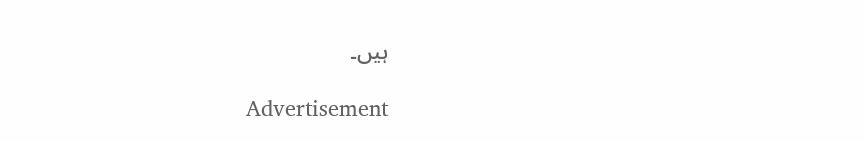ہیں۔

Advertisement